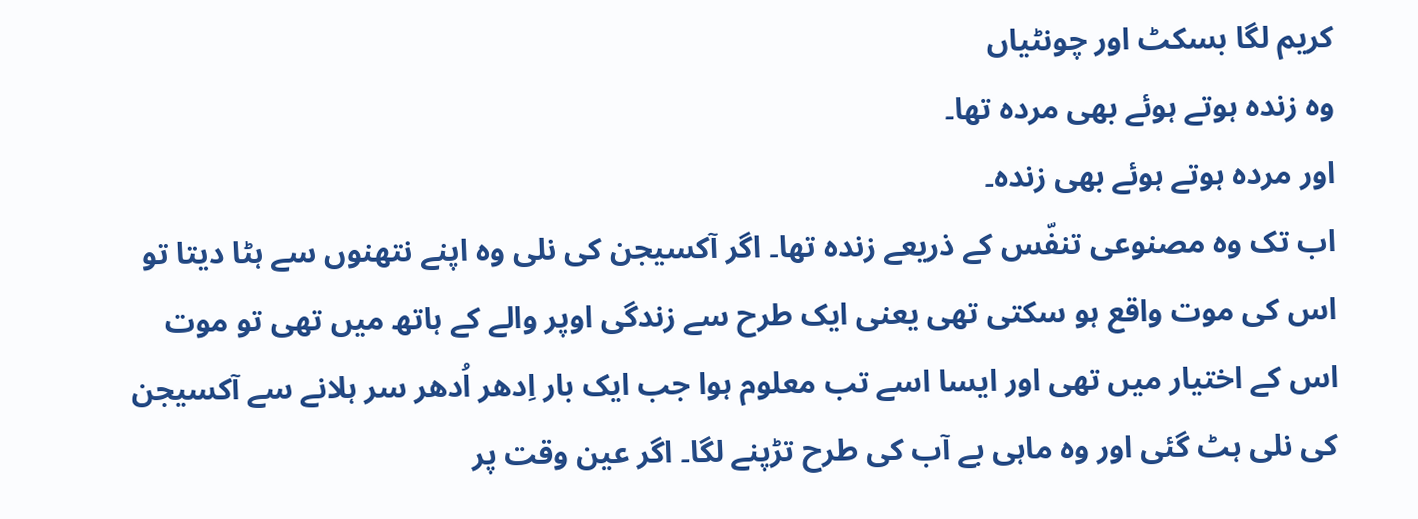کریم لگا بسکٹ اور چونٹیاں
وہ زندہ ہوتے ہوئے بھی مردہ تھا۔
اور مردہ ہوتے ہوئے بھی زندہ۔
اب تک وہ مصنوعی تنفّس کے ذریعے زندہ تھا۔ اگر آکسیجن کی نلی وہ اپنے نتھنوں سے ہٹا دیتا تو اس کی موت واقع ہو سکتی تھی یعنی ایک طرح سے زندگی اوپر والے کے ہاتھ میں تھی تو موت اس کے اختیار میں تھی اور ایسا اسے تب معلوم ہوا جب ایک بار اِدھر اُدھر سر ہلانے سے آکسیجن کی نلی ہٹ گئی اور وہ ماہی بے آب کی طرح تڑپنے لگا۔ اگر عین وقت پر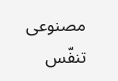مصنوعی تنفّس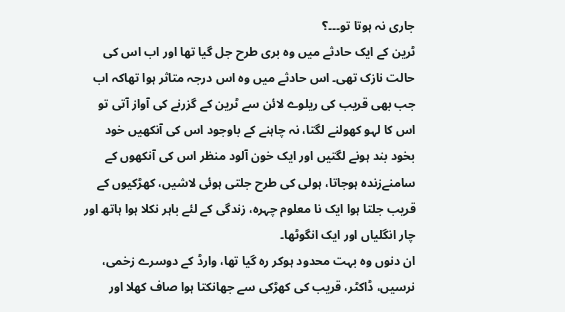جاری نہ ہوتا تو۔۔۔؟
ٹرین کے ایک حادثے میں وہ بری طرح جل گیا تھا اور اب اس کی حالت نازک تھی۔ اس حادثے میں وہ اس درجہ متاثر ہوا تھاکہ اب جب بھی قریب کی ریلوے لائن سے ٹرین کے گزرنے کی آواز آتی تو اس کا لہو کھولنے لگتا، نہ چاہنے کے باوجود اس کی آنکھیں خود بخود بند ہونے لگتیں اور ایک خون آلود منظر اس کی آنکھوں کے سامنےزندہ ہوجاتا، ہولی کی طرح جلتی ہوئی لاشیں، کھڑکیوں کے قریب جلتا ہوا ایک نا معلوم چہرہ، زندگی کے لئے باہر نکلا ہوا ہاتھ اور چار انگلیاں اور ایک انگوٹھا۔
ان دنوں وہ بہت محدود ہوکر رہ گیا تھا، وارڈ کے دوسرے زخمی، نرسیں، ڈاکٹر، قریب کی کھڑکی سے جھانکتا ہوا صاف کھلا اور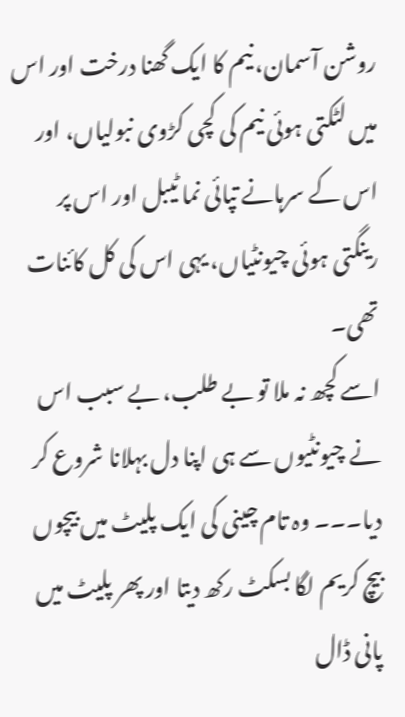روشن آسمان، نیم کا ایک گھنا درخت اور اس میں لٹکتی ہوئی نیم کی کچی کڑوی نبولیاں، اور اس کے سرہانے تپائی نما ٹیبل اور اس پر رینگتی ہوئی چیونٹیاں، یہی اس کی کل کائنات تھی۔
اسے کچھ نہ ملا تو بے طلب، بے سبب اس نے چیونٹیوں سے ہی اپنا دل بہلانا شروع کر دیا۔۔۔ وہ تام چینی کی ایک پلیٹ میں بیچوں بیچ کریم لگا بسکٹ رکھ دیتا اور پھر پلیٹ میں پانی ڈال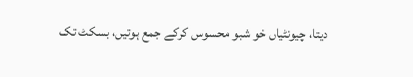دیتا، چیونٹیاں خو شبو محسوس کرکے جمع ہوتیں، بسکٹ تک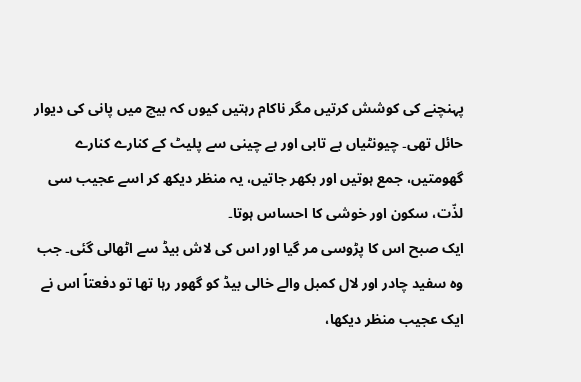پہنچنے کی کوشش کرتیں مگر ناکام رہتیں کیوں کہ بیچ میں پانی کی دیوار حائل تھی۔ چیونٹیاں بے تابی اور بے چینی سے پلیٹ کے کنارے کنارے گھومتیں، جمع ہوتیں اور بکھر جاتیں، یہ منظر دیکھ کر اسے عجیب سی لذّت، سکون اور خوشی کا احساس ہوتا۔
ایک صبح اس کا پڑوسی مر گیا اور اس کی لاش بیڈ سے اٹھالی گئی۔ جب وہ سفید چادر اور لال کمبل والے خالی بیڈ کو گھور رہا تھا تو دفعتاً اس نے ایک عجیب منظر دیکھا،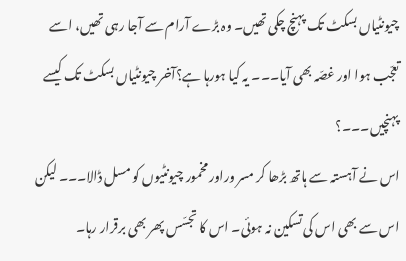چیونٹیاں بسکٹ تک پہنچ چکی تھیں۔ وہ بڑے آرام سے آجا رہی تھیں، اسے تعجّب ہوا اور غصّہ بھی آیا۔۔۔ یہ کیا ہورہا ہے؟آخر چیونٹیاں بسکٹ تک کیسے پہنچیں۔۔۔؟
اس نے آہستہ سے ہاتھ بڑھا کر مسر وراور مخمور چیونٹیوں کو مسل ڈالا۔۔۔ لیکن اس سے بھی اس کی تسکین نہ ہوئی۔ اس کا تجسّس پھر بھی برقرار رہا۔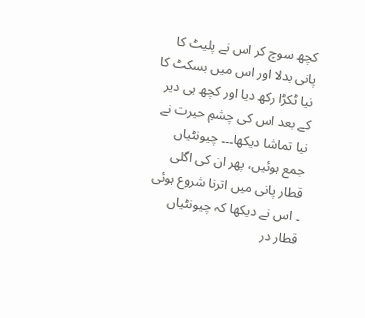کچھ سوچ کر اس نے پلیٹ کا پانی بدلا اور اس میں بسکٹ کا نیا ٹکڑا رکھ دیا اور کچھ ہی دیر کے بعد اس کی چشمِ حیرت نے نیا تماشا دیکھا۔۔۔ چیونٹیاں جمع ہوئیں، پھر ان کی اگلی قطار پانی میں اترنا شروع ہوئی ۔ اس نے دیکھا کہ چیونٹیاں قطار در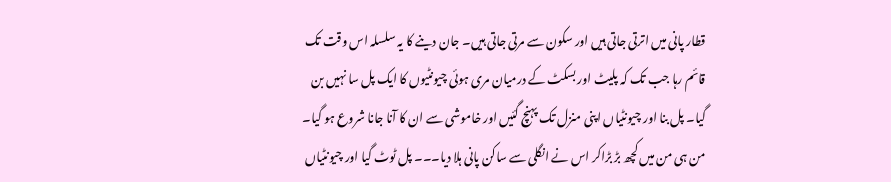قطار پانی میں اترتی جاتی ہیں اور سکون سے مرتی جاتی ہیں۔ جان دینے کا یہ سلسلہ اس وقت تک قائم رہا جب تک کہ پلیٹ اور بسکٹ کے درمیان مری ہوئی چیونٹیوں کا ایک پل سا نہیں بن گیا۔ پل بنا اور چیونٹیاں اپنی منزل تک پہنچ گئیں اور خاموشی سے ان کا آنا جانا شروع ہو گیا۔ من ہی من میں کچھ بڑ بڑاکر اس نے انگلی سے ساکن پانی ہلا دیا۔۔۔ پل ٹوٹ گیا اور چیونٹیاں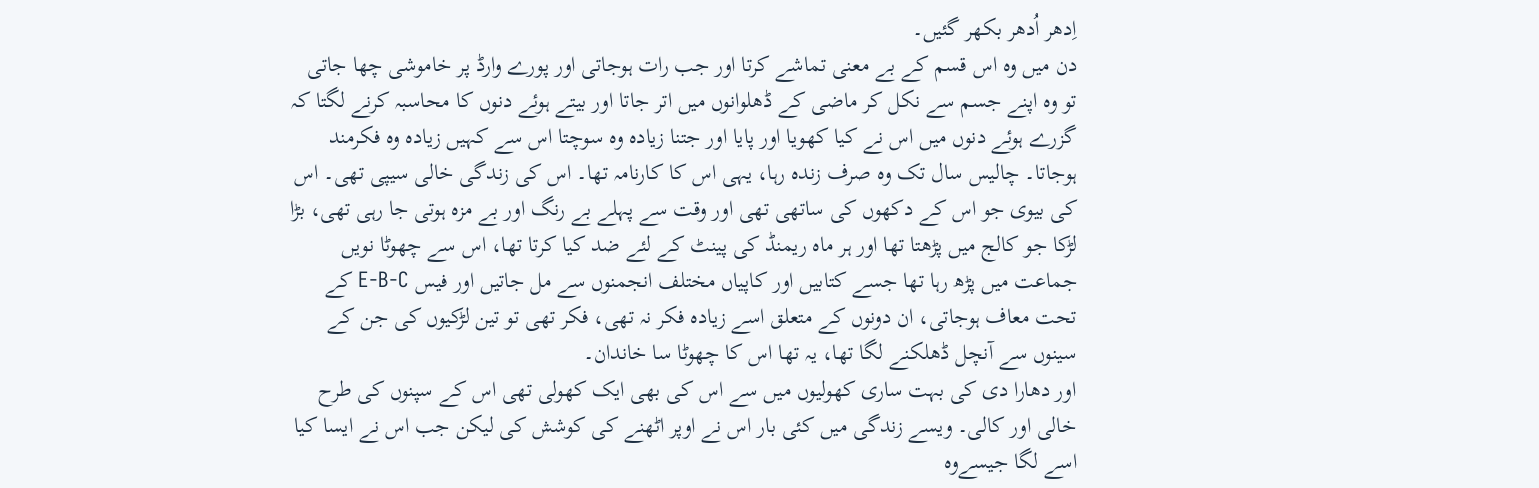اِدھر اُدھر بکھر گئیں۔
دن میں وہ اس قسم کے بے معنی تماشے کرتا اور جب رات ہوجاتی اور پورے وارڈ پر خاموشی چھا جاتی تو وہ اپنے جسم سے نکل کر ماضی کے ڈھلوانوں میں اتر جاتا اور بیتے ہوئے دنوں کا محاسبہ کرنے لگتا کہ گزرے ہوئے دنوں میں اس نے کیا کھویا اور پایا اور جتنا زیادہ وہ سوچتا اس سے کہیں زیادہ وہ فکرمند ہوجاتا۔ چالیس سال تک وہ صرف زندہ رہا، یہی اس کا کارنامہ تھا۔ اس کی زندگی خالی سیپی تھی۔ اس کی بیوی جو اس کے دکھوں کی ساتھی تھی اور وقت سے پہلے بے رنگ اور بے مزہ ہوتی جا رہی تھی، بڑا لڑکا جو کالج میں پڑھتا تھا اور ہر ماہ ریمنڈ کی پینٹ کے لئے ضد کیا کرتا تھا، اس سے چھوٹا نویں جماعت میں پڑھ رہا تھا جسے کتابیں اور کاپیاں مختلف انجمنوں سے مل جاتیں اور فیس E-B-C کے تحت معاف ہوجاتی، ان دونوں کے متعلق اسے زیادہ فکر نہ تھی، فکر تھی تو تین لڑکیوں کی جن کے سینوں سے آنچل ڈھلکنے لگا تھا، یہ تھا اس کا چھوٹا سا خاندان۔
اور دھارا دی کی بہت ساری کھولیوں میں سے اس کی بھی ایک کھولی تھی اس کے سپنوں کی طرح خالی اور کالی۔ ویسے زندگی میں کئی بار اس نے اوپر اٹھنے کی کوشش کی لیکن جب اس نے ایسا کیا اسے لگا جیسےوہ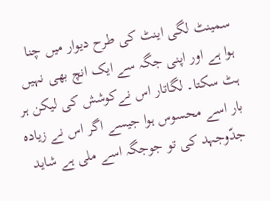سمینٹ لگی اینٹ کی طرح دیوار میں چنا ہوا ہے اور اپنی جگہ سے ایک انچ بھی نہیں ہٹ سکتا۔ لگاتار اس نےکوشش کی لیکن ہر بار اسے محسوس ہوا جیسے اگر اس نے زیادہ جدّوجہد کی تو جوجگہ اسے ملی ہے شاید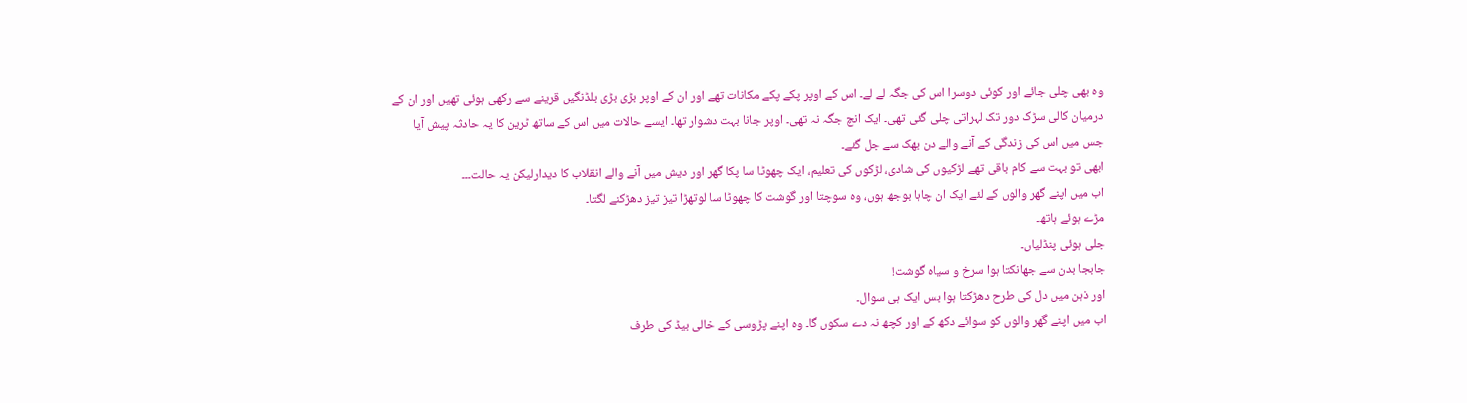وہ بھی چلی جائے اور کوئی دوسرا اس کی جگہ لے لے۔ اس کے اوپر پکے پکے مکانات تھے اور ان کے اوپر بڑی بڑی بلڈنگیں قرینے سے رکھی ہوئی تھیں اور ان کے درمیان کالی سڑک دور تک لہراتی چلی گئی تھی۔ ایک انچ جگہ نہ تھی۔ اوپر جانا بہت دشوار تھا۔ ایسے حالات میں اس کے ساتھ ٹرین کا یہ حادثہ پیش آیا جس میں اس کی زندگی کے آنے والے دن بھک سے جل گئے۔
ابھی تو بہت سے کام باقی تھے لڑکیوں کی شادی، لڑکوں کی تعلیم، ایک چھوٹا سا پکا گھر اور دیش میں آنے والے انقلاب کا دیدارلیکن یہ حالت۔۔۔
اب میں اپنے گھر والوں کے لئے ایک ان چاہا بوجھ ہوں، وہ سوچتا اور گوشت کا چھوٹا سا لوتھڑا تیز تیز دھڑکنے لگتا۔
مڑے ہوئے ہاتھ۔
جلی ہوئی پنڈلیاں۔
جابجا بدن سے جھانکتا ہوا سرخ و سیاہ گوشت!
اور ذہن میں دل کی طرح دھڑکتا ہوا بس ایک ہی سوال۔
اب میں اپنے گھر والوں کو سوائے دکھ کے اور کچھ نہ دے سکوں گا۔ وہ اپنے پڑوسی کے خالی بیڈ کی طرف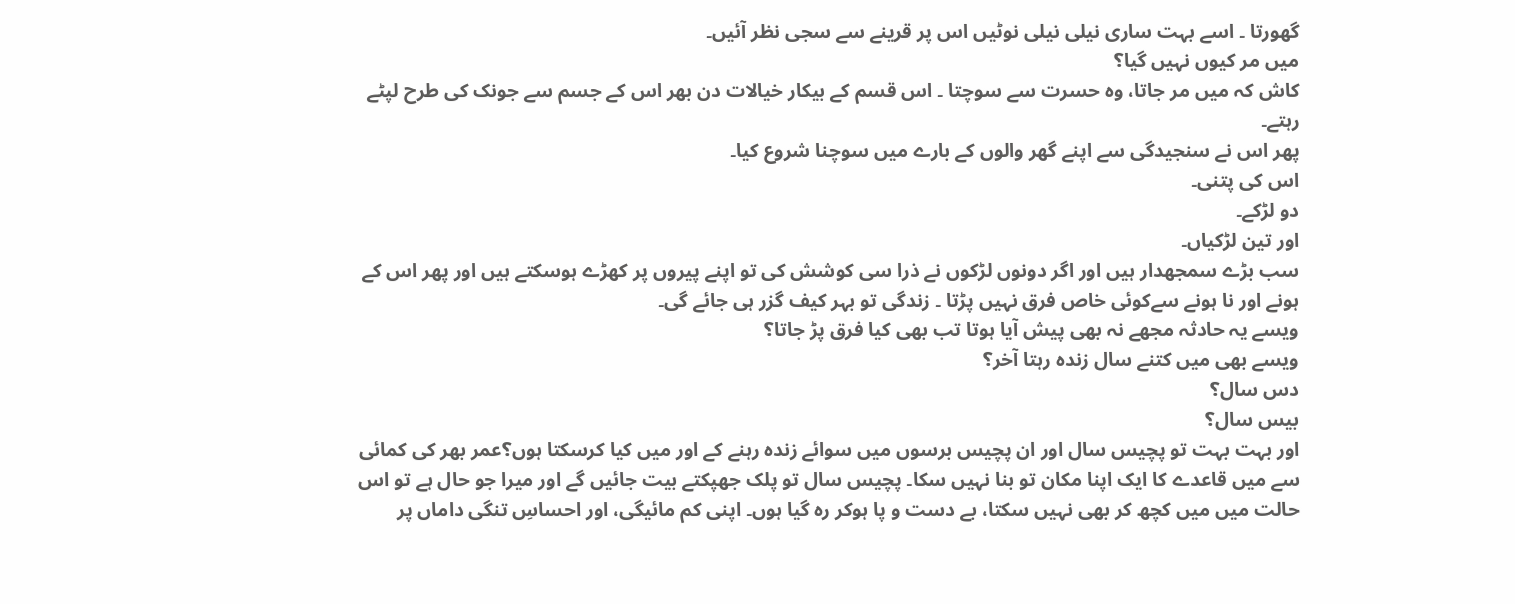گھورتا ۔ اسے بہت ساری نیلی نیلی نوٹیں اس پر قرینے سے سجی نظر آئیں۔
میں مر کیوں نہیں گیا؟
کاش کہ میں مر جاتا، وہ حسرت سے سوچتا ۔ اس قسم کے بیکار خیالات دن بھر اس کے جسم سے جونک کی طرح لپٹے رہتے۔
پھر اس نے سنجیدگی سے اپنے گھر والوں کے بارے میں سوچنا شروع کیا۔
اس کی پتنی۔
دو لڑکے۔
اور تین لڑکیاں۔
سب بڑے سمجھدار ہیں اور اگر دونوں لڑکوں نے ذرا سی کوشش کی تو اپنے پیروں پر کھڑے ہوسکتے ہیں اور پھر اس کے ہونے اور نا ہونے سےکوئی خاص فرق نہیں پڑتا ۔ زندگی تو بہر کیف گزر ہی جائے گی۔
ویسے یہ حادثہ مجھے نہ بھی پیش آیا ہوتا تب بھی کیا فرق پڑ جاتا؟
ویسے بھی میں کتنے سال زندہ رہتا آخر؟
دس سال؟
بیس سال؟
اور بہت بہت تو پچیس سال اور ان پچیس برسوں میں سوائے زندہ رہنے کے اور میں کیا کرسکتا ہوں؟عمر بھر کی کمائی سے میں قاعدے کا ایک اپنا مکان تو بنا نہیں سکا۔ پچیس سال تو پلک جھپکتے بیت جائیں گے اور میرا جو حال ہے تو اس حالت میں میں کچھ کر بھی نہیں سکتا، بے دست و پا ہوکر رہ گیا ہوں۔ اپنی کم مائیگی، اور احساسِ تنگی داماں پر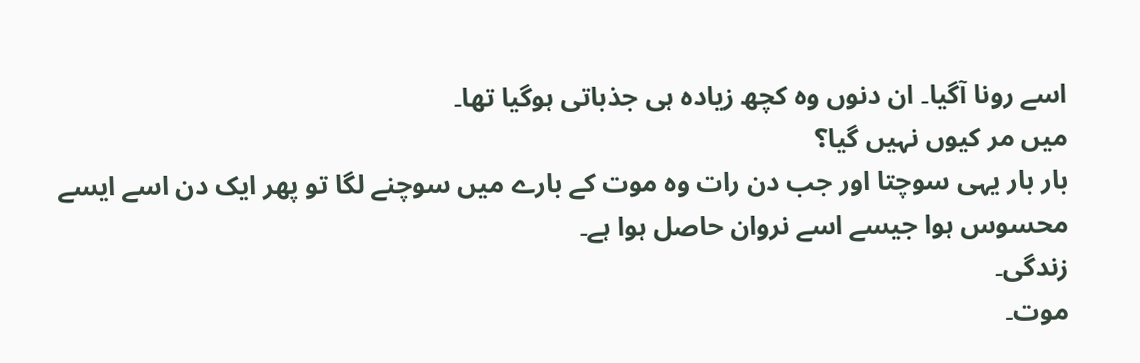اسے رونا آگیا۔ ان دنوں وہ کچھ زیادہ ہی جذباتی ہوگیا تھا۔
میں مر کیوں نہیں گیا؟
بار بار یہی سوچتا اور جب دن رات وہ موت کے بارے میں سوچنے لگا تو پھر ایک دن اسے ایسے محسوس ہوا جیسے اسے نروان حاصل ہوا ہے۔
زندگی۔
موت۔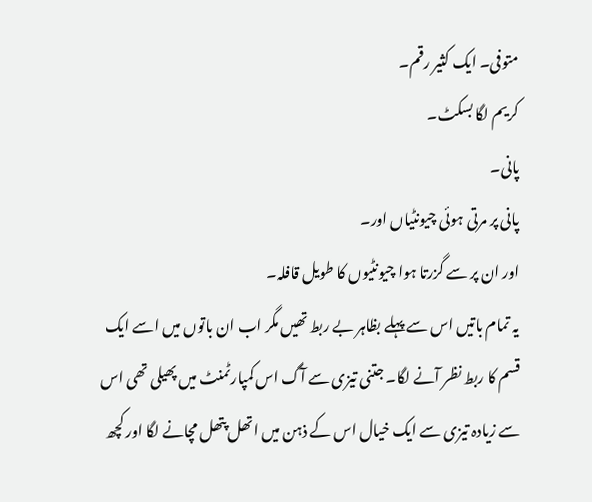متوفی۔ ایک کثیر رقم۔
کریم لگا بسکٹ۔
پانی۔
پانی پر مرتی ہوئی چیونٹیاں اور۔
اور ان پر سے گزرتا ہوا چیونٹیوں کا طویل قافلہ۔
یہ تمام باتیں اس سے پہلے بظاہر بے ربط تھیں مگر اب ان باتوں میں اسے ایک قسم کا ربط نظر آنے لگا۔ جتنی تیزی سے آگ اس کمپارٹمنٹ میں پھیلی تھی اس سے زیادہ تیزی سے ایک خیال اس کے ذہن میں اتھل پتھل مچانے لگا اور کچھ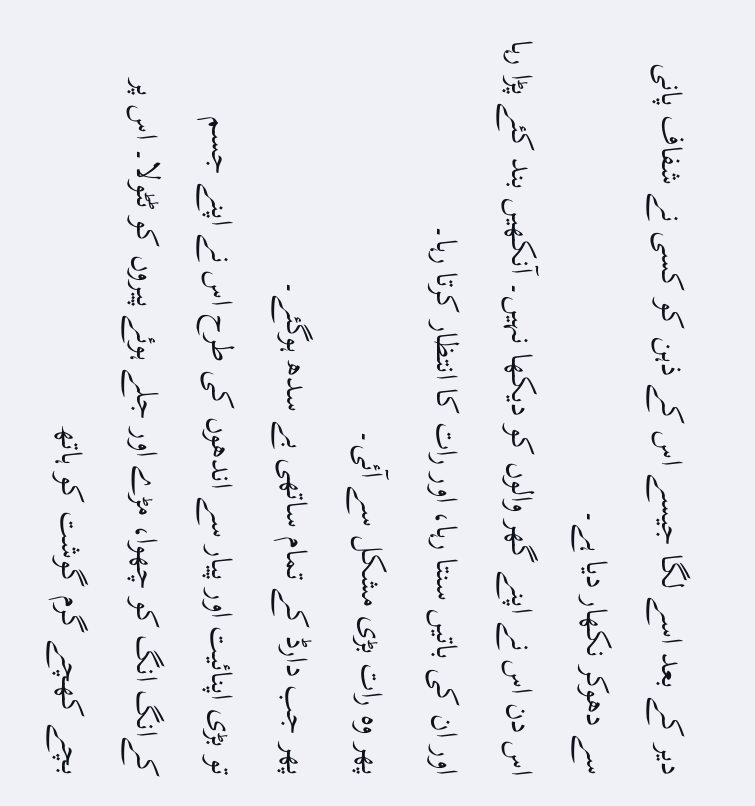دیر کے بعد اسے لگا جیسے اس کے ذہن کو کسی نے شفاف پانی سے دھوکر نکھار دیا ہے۔
اس دن اس نے اپنے گھر والوں کو دیکھا نہیں۔ آنکھیں بند کئے پڑا رہا اور ان کی باتیں سنتا رہا، اور رات کا انتظار کرتا رہا۔
پھر وہ رات بڑی مشکل سے آئی۔
پھر جب دارڈ کے تمام ساتھی بے سدھ ہوگئے۔
تو بڑی اپنائیت اور پیار سے اندھوں کی طرح اس نے اپنے جسم کےانگ انگ کو چھوا، مڑے اور جلے ہوئے پیروں کو ٹٹولا۔ اس پر بچے کھچے گرم گوشت کو ہاتھ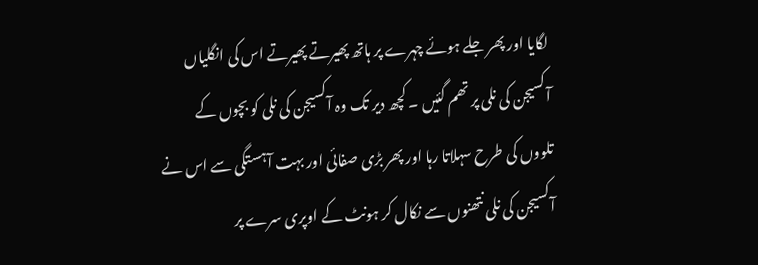لگایا اور پھر جلے ہوئے چہرے پر ہاتھ پھیرتے پھیرتے اس کی انگلیاں آکسیجن کی نلی پر تھم گئیں ۔ کچھ دیر تک وہ آکسیجن کی نلی کو بچوں کے تلووں کی طرح سہلاتا رہا اور پھر بڑی صفائی اور بہت آہستگی سے اس نے آکسیجن کی نلی نتھنوں سے نکال کر ہونٹ کے اوپری سرے پر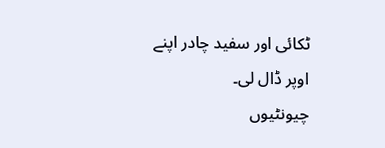ٹکائی اور سفید چادر اپنے اوپر ڈال لی۔
چیونٹیوں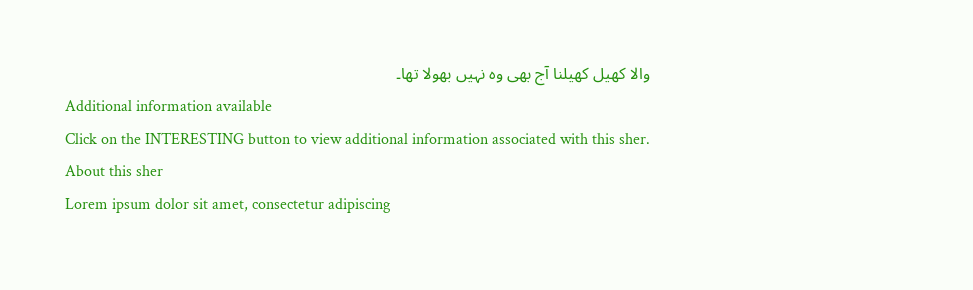والا کھیل کھیلنا آج بھی وہ نہیں بھولا تھا۔
Additional information available
Click on the INTERESTING button to view additional information associated with this sher.
About this sher
Lorem ipsum dolor sit amet, consectetur adipiscing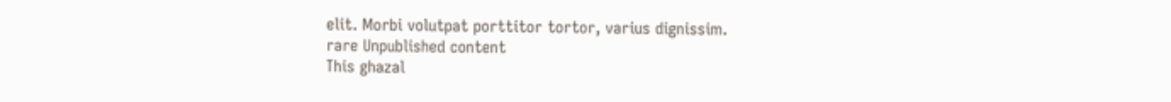elit. Morbi volutpat porttitor tortor, varius dignissim.
rare Unpublished content
This ghazal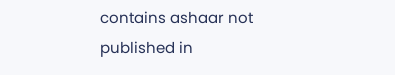contains ashaar not published in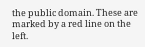the public domain. These are marked by a red line on the left.